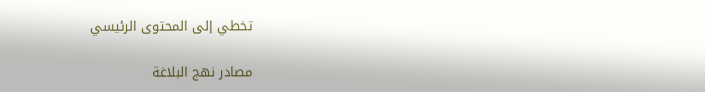تخطي إلى المحتوى الرئيسي

مصادر نهج البلاغة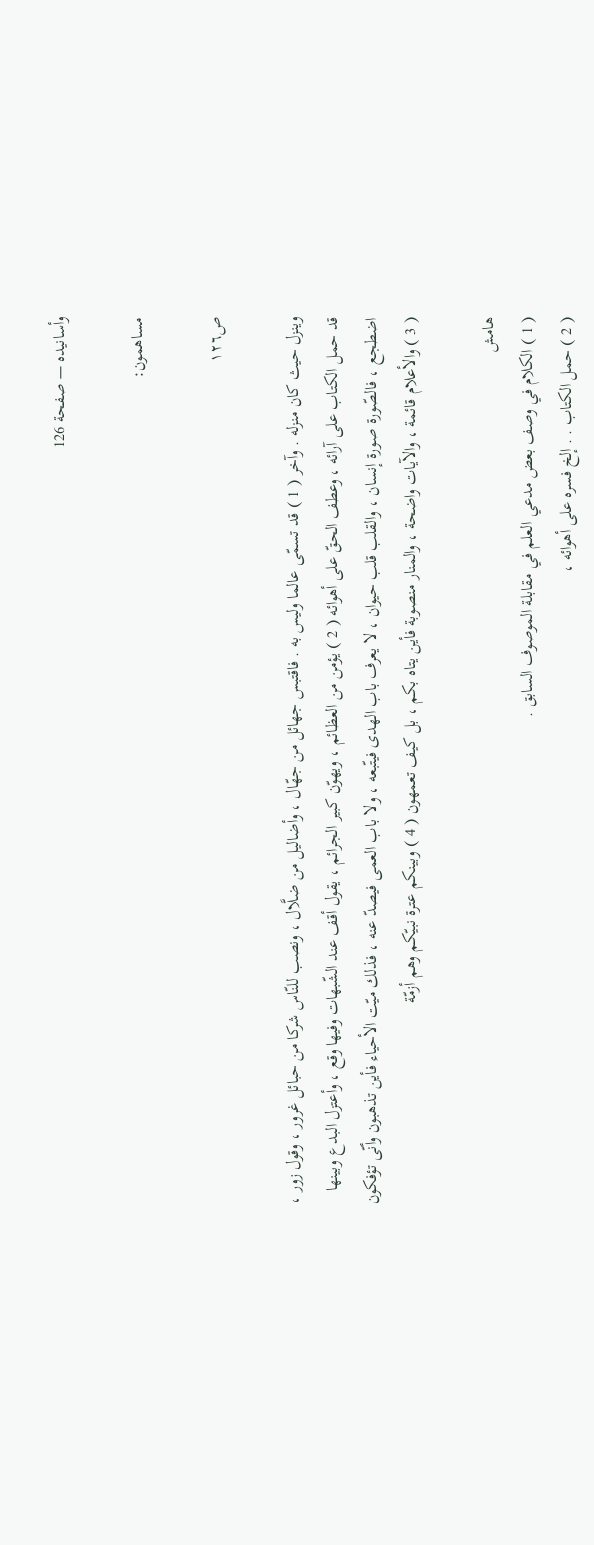وأسانيده — صفحة 126

مساهمون:

ص١٢٦

وينزل حيث كان منزله . وآخر ( 1 ) قد تسمّى عالما وليس به . فاقتبس جهائل من جهّال ، وأضاليل من ضلَّال ، ونصب للنّاس شركا من حبائل غرور ، وقول زور ، قد حمل الكتاب على آرائه ، وعطف الحقّ على أهوائه ( 2 ) يؤمن من العظائم ، ويهوّن كبير الجرائم ، يقول أقف عند الشّبهات وفيها وقع ، وأعتزل البدع وبينها اضطجع ، فالصّورة صورة إنسان ، والقلب قلب حيوان ، لا يعرف باب الهدى فيتّبعه ، ولا باب العمى فيصدّ عنه ، فذلك ميّت الأحياء فأين تذهبون وأنّى تؤفكون ( 3 ) والأعلام قائمة ، والآيات واضحة ، والمنار منصوبة فأين يتاه بكم ، بل كيف تعمهون ( 4 ) وبينكم عترة نبيّكم وهم أزمّة

هامش
( 1 ) الكلام في وصف بعض مدعي العلم في مقابلة الموصوف السابق .
( 2 ) حمل الكتاب . . إلخ فسره على أهوائه ،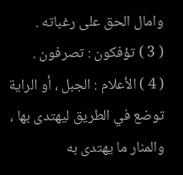وامال الحق على رغباته .
( 3 ) تؤفكون : تصرفون .
( 4 ) الأعلام : الجبل ، أو الراية توضع في الطريق ليهتدى بها ، والمنار ما يهتدى به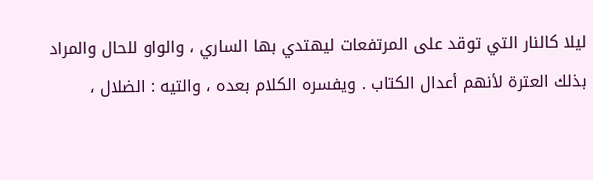ليلا كالنار التي توقد على المرتفعات ليهتدي بها الساري ، والواو للحال والمراد بذلك العترة لأنهم أعدال الكتاب . ويفسره الكلام بعده ، والتيه : الضلال ،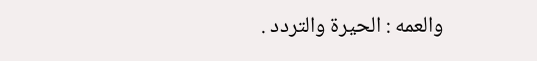والعمه : الحيرة والتردد .